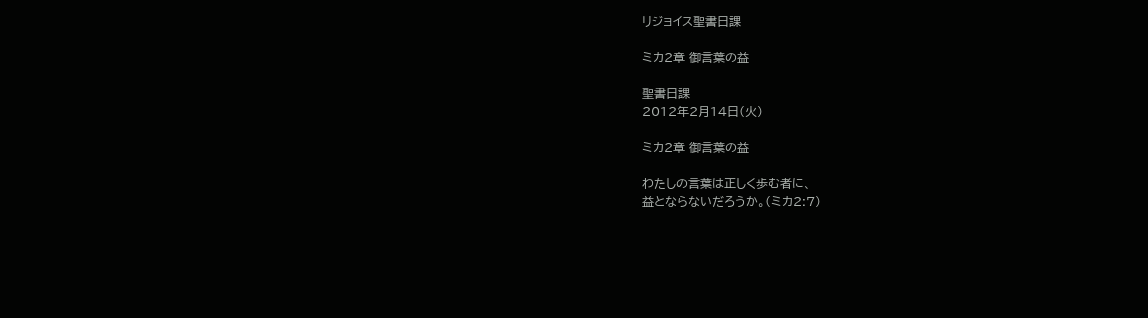リジョイス聖書日課

ミカ2章 御言葉の益

聖書日課
2012年2月14日(火)

ミカ2章 御言葉の益

わたしの言葉は正しく歩む者に、
益とならないだろうか。(ミカ2:7)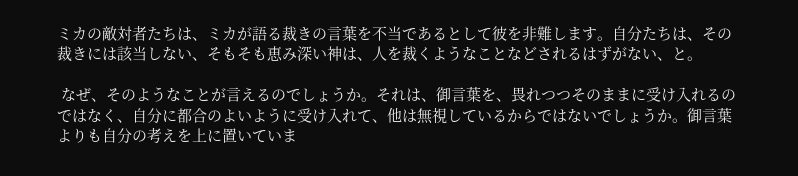ミカの敵対者たちは、ミカが語る裁きの言葉を不当であるとして彼を非難します。自分たちは、その裁きには該当しない、そもそも恵み深い神は、人を裁くようなことなどされるはずがない、と。

 なぜ、そのようなことが言えるのでしょうか。それは、御言葉を、畏れつつそのままに受け入れるのではなく、自分に都合のよいように受け入れて、他は無視しているからではないでしょうか。御言葉よりも自分の考えを上に置いていま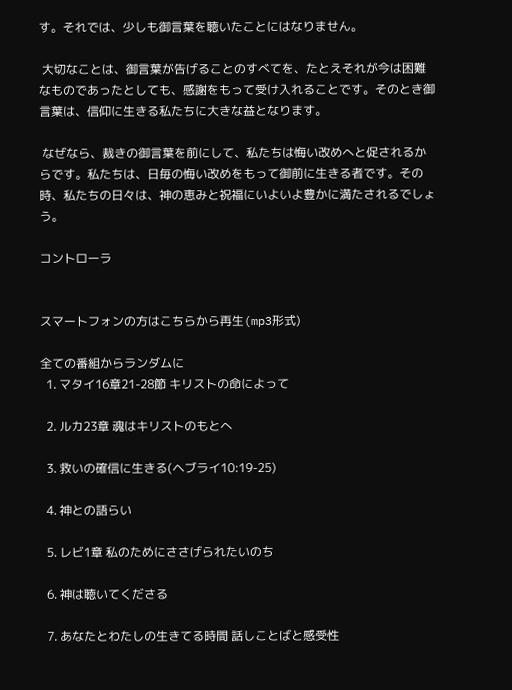す。それでは、少しも御言葉を聴いたことにはなりません。

 大切なことは、御言葉が告げることのすべてを、たとえそれが今は困難なものであったとしても、感謝をもって受け入れることです。そのとき御言葉は、信仰に生きる私たちに大きな益となります。

 なぜなら、裁きの御言葉を前にして、私たちは悔い改めへと促されるからです。私たちは、日毎の悔い改めをもって御前に生きる者です。その時、私たちの日々は、神の恵みと祝福にいよいよ豊かに満たされるでしょう。

コントローラ


スマートフォンの方はこちらから再生(mp3形式)

全ての番組からランダムに
  1. マタイ16章21-28節 キリストの命によって

  2. ルカ23章 魂はキリストのもとへ

  3. 救いの確信に生きる(ヘブライ10:19-25)

  4. 神との語らい

  5. レビ1章 私のためにささげられたいのち

  6. 神は聴いてくださる

  7. あなたとわたしの生きてる時間 話しことばと感受性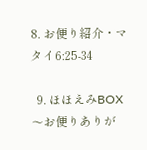8. お便り紹介・マタイ6:25-34

  9. ほほえみBOX〜お便りありが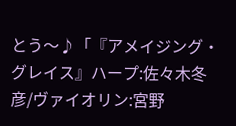とう〜♪「『アメイジング・グレイス』ハープ:佐々木冬彦/ヴァイオリン:宮野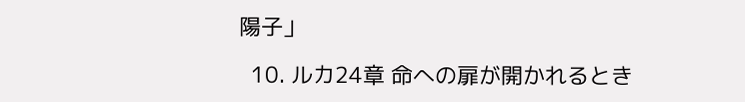陽子」

  10. ルカ24章 命への扉が開かれるとき